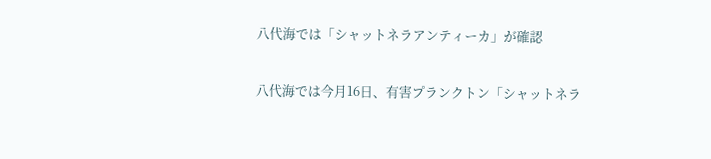八代海では「シャットネラアンティーカ」が確認

八代海では今月16日、有害プランクトン「シャットネラ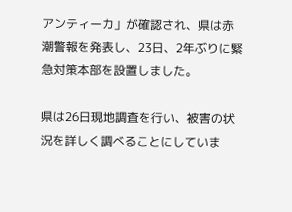アンティーカ」が確認され、県は赤潮警報を発表し、23日、2年ぶりに緊急対策本部を設置しました。

県は26日現地調査を行い、被害の状況を詳しく調べることにしていま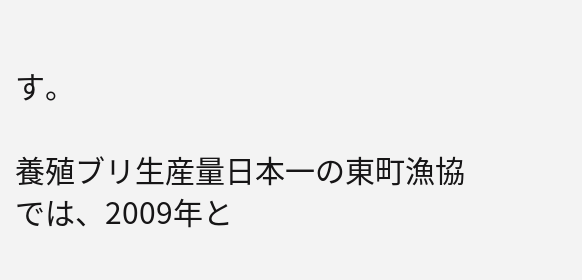す。

養殖ブリ生産量日本一の東町漁協では、2009年と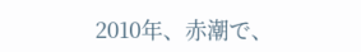2010年、赤潮で、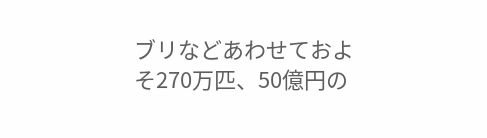ブリなどあわせておよそ270万匹、50億円の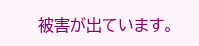被害が出ています。